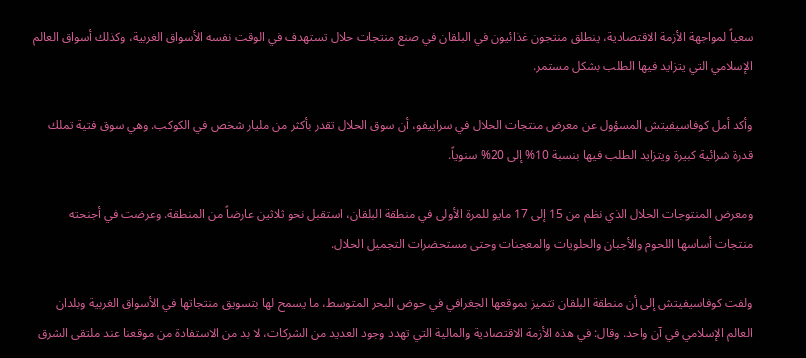سعياً لمواجهة الأزمة الاقتصادية، ينطلق منتجون غذائيون في البلقان في صنع منتجات حلال تستهدف في الوقت نفسه الأسواق الغربية، وكذلك أسواق العالم الإسلامي التي يتزايد فيها الطلب بشكل مستمر.

وأكد أمل كوفاسيفيتش المسؤول عن معرض منتجات الحلال في سراييفو، أن سوق الحلال تقدر بأكثر من مليار شخص في الكوكب. وهي سوق فتية تملك قدرة شرائية كبيرة ويتزايد الطلب فيها بنسبة 10% إلى 20% سنوياً.

ومعرض المنتوجات الحلال الذي نظم من 15 إلى 17 مايو للمرة الأولى في منطقة البلقان، استقبل نحو ثلاثين عارضاً من المنطقة. وعرضت في أجنحته منتجات أساسها اللحوم والأجبان والحلويات والمعجنات وحتى مستحضرات التجميل الحلال.

ولفت كوفاسيفيتش إلى أن منطقة البلقان تتميز بموقعها الجغرافي في حوض البحر المتوسط، ما يسمح لها بتسويق منتجاتها في الأسواق الغربية وبلدان العالم الإسلامي في آن واحد. وقال: في هذه الأزمة الاقتصادية والمالية التي تهدد وجود العديد من الشركات، لا بد من الاستفادة من موقعنا عند ملتقى الشرق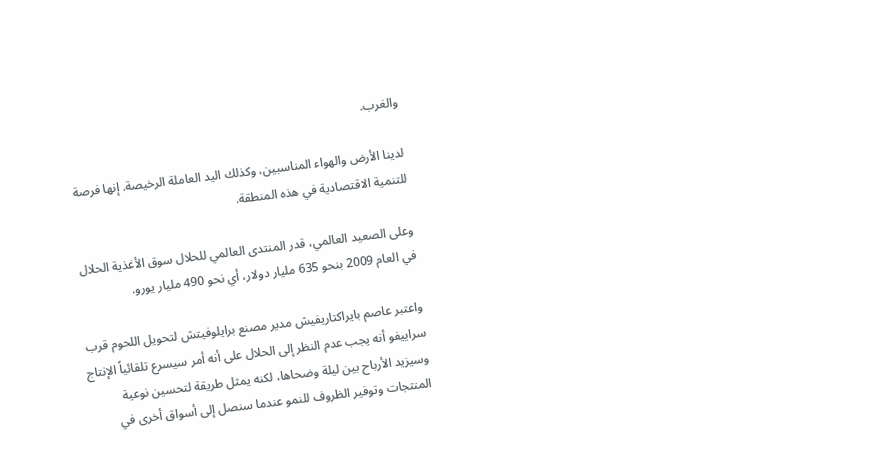والغرب.

لدينا الأرض والهواء المناسبين، وكذلك اليد العاملة الرخيصة. إنها فرصة للتنمية الاقتصادية في هذه المنطقة.

وعلى الصعيد العالمي، قدر المنتدى العالمي للحلال سوق الأغذية الحلال في العام 2009 بنحو 635 مليار دولار، أي نحو 490 مليار يورو.

واعتبر عاصم بايراكتاريفيش مدير مصنع برايلوفيتش لتحويل اللحوم قرب سراييفو أنه يجب عدم النظر إلى الحلال على أنه أمر سيسرع تلقائياً الإنتاج وسيزيد الأرباح بين ليلة وضحاها، لكنه يمثل طريقة لتحسين نوعية المنتجات وتوفير الظروف للنمو عندما سنصل إلى أسواق أخرى في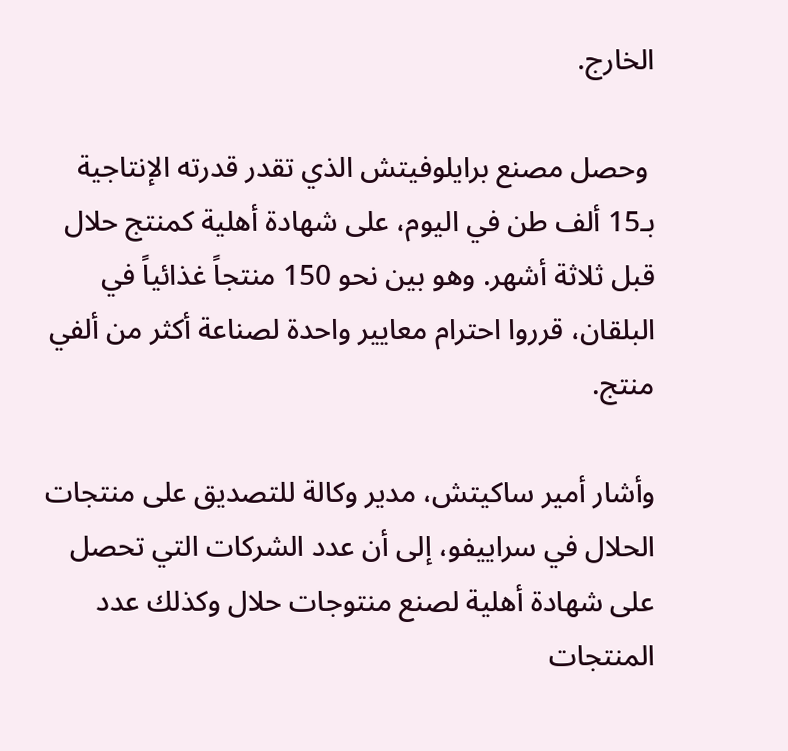الخارج.

 وحصل مصنع برايلوفيتش الذي تقدر قدرته الإنتاجية بـ15 ألف طن في اليوم، على شهادة أهلية كمنتج حلال قبل ثلاثة أشهر. وهو بين نحو 150 منتجاً غذائياً في البلقان، قرروا احترام معايير واحدة لصناعة أكثر من ألفي منتج.

وأشار أمير ساكيتش، مدير وكالة للتصديق على منتجات الحلال في سراييفو، إلى أن عدد الشركات التي تحصل على شهادة أهلية لصنع منتوجات حلال وكذلك عدد المنتجات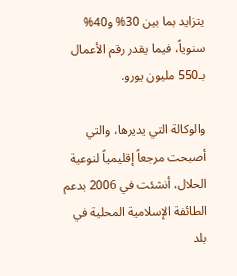يتزايد بما بين 30% و40% سنوياً، فيما يقدر رقم الأعمال بـ550 مليون يورو.

والوكالة التي يديرها، والتي أصبحت مرجعاً إقليمياً لنوعية الحلال، أنشئت في 2006 بدعم الطائفة الإسلامية المحلية في بلد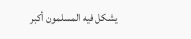يشكل فيه المسلمون أكبر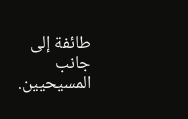طائفة إلى جانب المسيحيين.